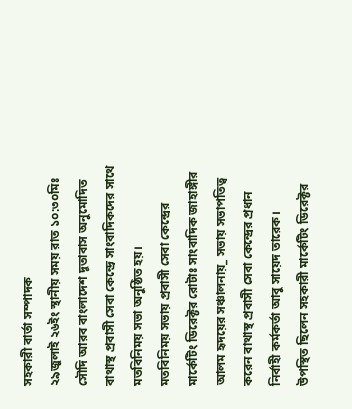সহকারী বার্তা সম্পাদক
২৯জুলাই ২৬ইং স্থানীয় সময় রাত ১০:৩০মিঃ সৌদি আরব বাংলাদেশ দূতাবাস অনুমোদিত বাথাস্থ প্রবাসী সেবা কেন্দ্রে সাংবাদিকদের সাথে মতবিনিময় সভা অনুষ্ঠিত হয়।
মতবিনিময় সভায় প্রবাসী সেবা কেন্দ্রের মার্কেটিং ডিরেক্টর রোটাঃ সাংবাদিক জাহাঙ্গীর আলম হৃদয়ের সঞ্চালনায়_ সভায় সভাপতিত্ব করেন বাথাস্থ প্রবাসী সেবা কেন্দ্রের প্রধান নির্বাহী কর্মকর্তা আবু সায়েদ তারেক।
উপস্থিত ছিলেন সহকারী মার্কেটিং ডিরেক্টর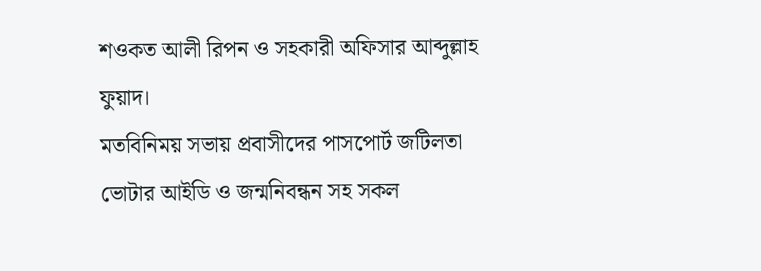শওকত আলী রিপন ও সহকারী অফিসার আব্দুল্লাহ ফুয়াদ।
মতবিনিময় সভায় প্রবাসীদের পাসপোর্ট জটিলতা ভোটার আইডি ও জন্মনিবন্ধন সহ সকল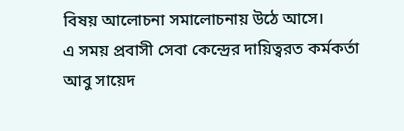বিষয় আলোচনা সমালোচনায় উঠে আসে।
এ সময় প্রবাসী সেবা কেন্দ্রের দায়িত্বরত কর্মকর্তা আবু সায়েদ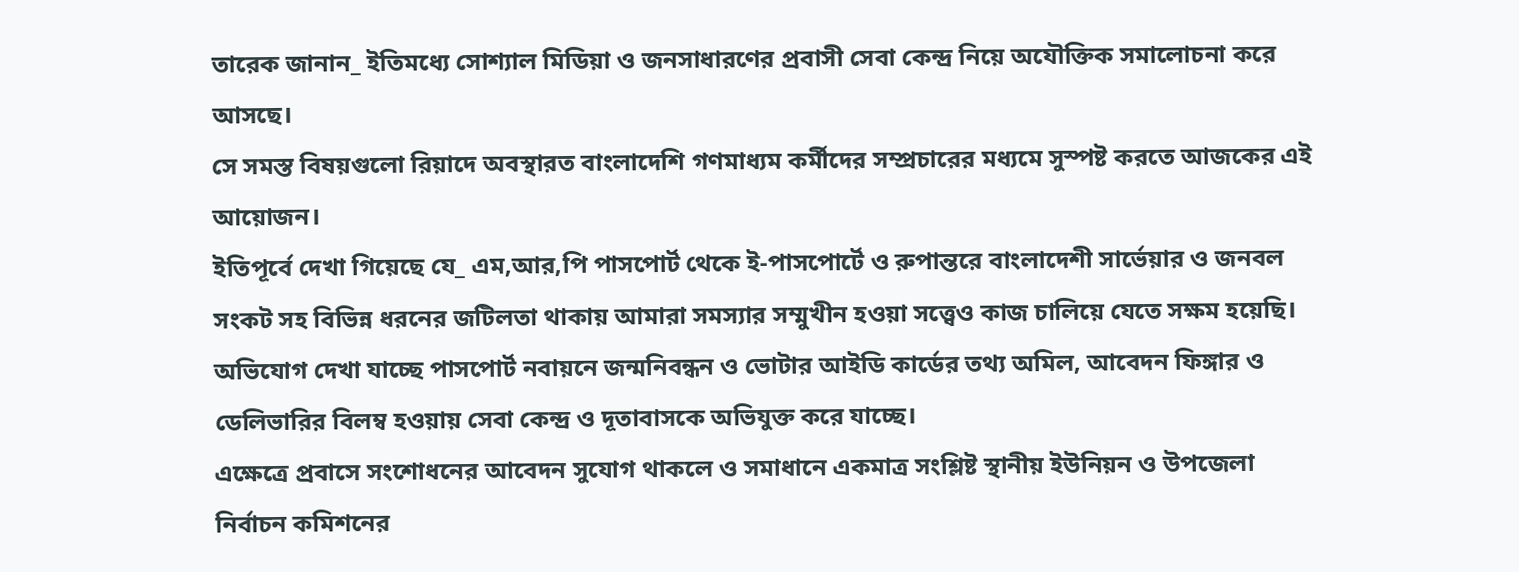তারেক জানান_ ইতিমধ্যে সোশ্যাল মিডিয়া ও জনসাধারণের প্রবাসী সেবা কেন্দ্র নিয়ে অযৌক্তিক সমালোচনা করে আসছে।
সে সমস্ত বিষয়গুলো রিয়াদে অবস্থারত বাংলাদেশি গণমাধ্যম কর্মীদের সম্প্রচারের মধ্যমে সুস্পষ্ট করতে আজকের এই আয়োজন।
ইতিপূর্বে দেখা গিয়েছে যে_ এম,আর,পি পাসপোর্ট থেকে ই-পাসপোর্টে ও রুপান্তরে বাংলাদেশী সার্ভেয়ার ও জনবল সংকট সহ বিভিন্ন ধরনের জটিলতা থাকায় আমারা সমস্যার সম্মুখীন হওয়া সত্ত্বেও কাজ চালিয়ে যেতে সক্ষম হয়েছি।
অভিযোগ দেখা যাচ্ছে পাসপোর্ট নবায়নে জন্মনিবন্ধন ও ভোটার আইডি কার্ডের তথ্য অমিল, আবেদন ফিঙ্গার ও ডেলিভারির বিলম্ব হওয়ায় সেবা কেন্দ্র ও দূতাবাসকে অভিযুক্ত করে যাচ্ছে।
এক্ষেত্রে প্রবাসে সংশোধনের আবেদন সুযোগ থাকলে ও সমাধানে একমাত্র সংশ্লিষ্ট স্থানীয় ইউনিয়ন ও উপজেলা নির্বাচন কমিশনের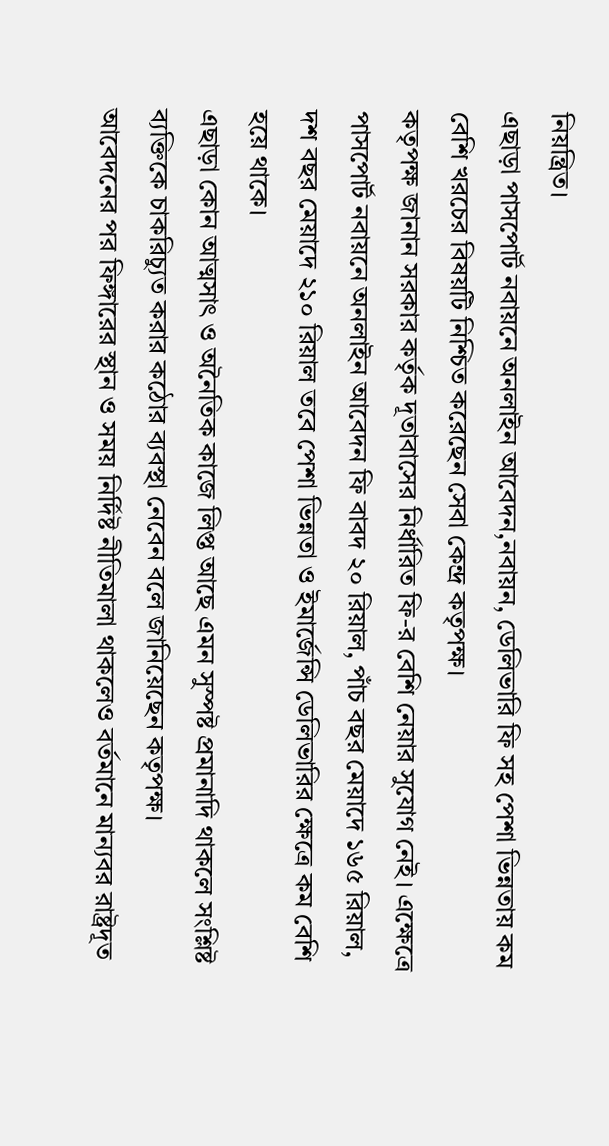নিয়ন্ত্রিত।
এছাড়া পাসপোর্ট নবায়নে অনলাইন আবেদন,নবায়ন, ডেলিভারি ফি সহ পেশা ভিন্নতায় কম বেশি খরচের বিষয়টি নিশ্চিত করেছেন সেবা কেন্দ্র কতৃপক্ষ।
কতৃপক্ষ জানান সরকার কর্তৃক দূতাবাসের নির্ধারিত ফি-র বেশি নেয়ার সুযোগ নেই। এক্ষেত্রে পাসপোর্ট নবায়নে অনলাইন আবেদন ফি বাবদ ২০ রিয়াল, পাঁচ বছর মেয়াদে ১৬৫ রিয়াল, দশ বছর মেয়াদে ২১০ রিয়াল তবে পেশা ভিন্নতা ও ইমার্জেন্সি ডেলিভারির ক্ষেত্রে কম বেশি হয়ে থাকে।
এছাড়া কোন আত্মসাৎ ও অনৈতিক কাজে লিপ্ত আছে এমন সুস্পষ্ট প্রমানাদি থাকলে সংশ্লিষ্ট ব্যক্তিকে চাকরিচ্যুত করার কঠোর ব্যবস্থা নেবেন বলে জানিয়েছেন কতৃপক্ষ।
আবেদনের পর ফিঙ্গারের স্থান ও সময় নির্দিষ্ট নীতিমালা থাকলেও বর্তমানে মান্যবর রাষ্ট্রদূত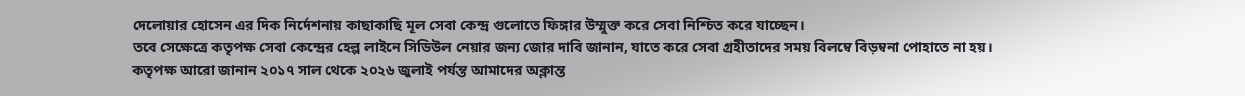দেলোয়ার হোসেন এর দিক নির্দেশনায় কাছাকাছি মূল সেবা কেন্দ্র গুলোতে ফিঙ্গার উম্মুক্ত করে সেবা নিশ্চিত করে যাচ্ছেন।
তবে সেক্ষেত্রে কতৃপক্ষ সেবা কেন্দ্রের হেল্প লাইনে সিডিউল নেয়ার জন্য জোর দাবি জানান, যাতে করে সেবা গ্রহীতাদের সময় বিলম্বে বিড়ম্বনা পোহাতে না হয়।
কতৃপক্ষ আরো জানান ২০১৭ সাল থেকে ২০২৬ জুলাই পর্যন্ত আমাদের অক্লান্ত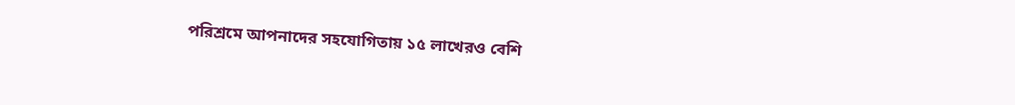পরিশ্রমে আপনাদের সহযোগিতায় ১৫ লাখেরও বেশি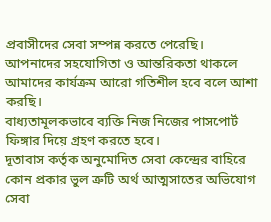প্রবাসীদের সেবা সম্পন্ন করতে পেরেছি। আপনাদের সহযোগিতা ও আন্তরিকতা থাকলে আমাদের কার্যক্রম আরো গতিশীল হবে বলে আশা করছি।
বাধ্যতামূলকভাবে ব্যক্তি নিজ নিজের পাসপোর্ট ফিঙ্গার দিয়ে গ্রহণ করতে হবে।
দূতাবাস কর্তৃক অনুমোদিত সেবা কেন্দ্রের বাহিরে কোন প্রকার ভুল ত্রুটি অর্থ আত্মসাতের অভিযোগ সেবা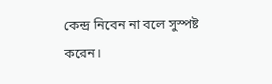কেন্দ্র নিবেন না বলে সুস্পষ্ট করেন।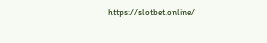https://slotbet.online/